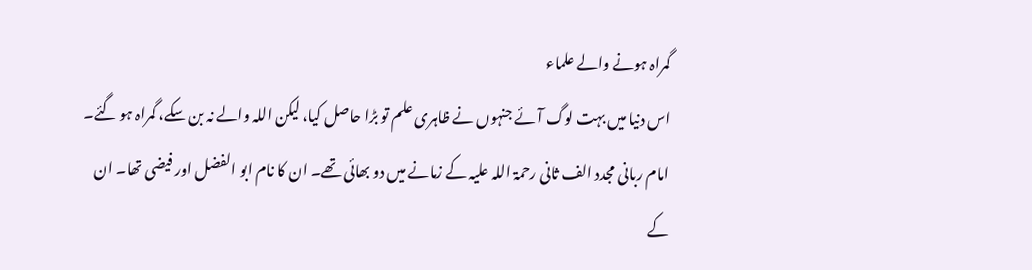گمراہ ہونے والے علماء
اس دنیا میں بہت لوگ آئے جنہوں نے ظاہری علم تو بڑا حاصل کیا، لیکن اللہ والے نہ بن سکے، گمراہ ہو گئے۔
امام ربانی مجدد الف ثانی رحمۃ اللہ علیہ کے زمانے میں دو بھائی تھے۔ ان کا نام ابو الفضل اور فیضی تھا۔ ان کے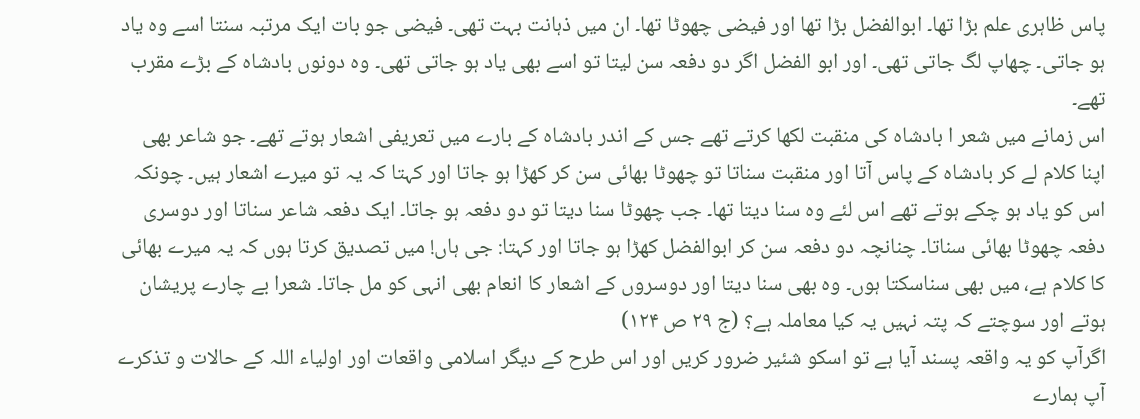پاس ظاہری علم بڑا تھا۔ ابوالفضل بڑا تھا اور فیضی چھوٹا تھا۔ ان میں ذہانت بہت تھی۔ فیضی جو بات ایک مرتبہ سنتا اسے وہ یاد ہو جاتی۔ چھاپ لگ جاتی تھی۔ اور ابو الفضل اگر دو دفعہ سن لیتا تو اسے بھی یاد ہو جاتی تھی۔ وہ دونوں بادشاہ کے بڑے مقرب تھے۔
اس زمانے میں شعر ا بادشاہ کی منقبت لکھا کرتے تھے جس کے اندر بادشاہ کے بارے میں تعریفی اشعار ہوتے تھے۔ جو شاعر بھی اپنا کلام لے کر بادشاہ کے پاس آتا اور منقبت سناتا تو چھوٹا بھائی سن کر کھڑا ہو جاتا اور کہتا کہ یہ تو میرے اشعار ہیں۔ چونکہ اس کو یاد ہو چکے ہوتے تھے اس لئے وہ سنا دیتا تھا۔ جب چھوٹا سنا دیتا تو دو دفعہ ہو جاتا۔ ایک دفعہ شاعر سناتا اور دوسری دفعہ چھوٹا بھائی سناتا۔ چنانچہ دو دفعہ سن کر ابوالفضل کھڑا ہو جاتا اور کہتا: جی ہاں! میں تصدیق کرتا ہوں کہ یہ میرے بھائی کا کلام ہے، میں بھی سناسکتا ہوں۔ وہ بھی سنا دیتا اور دوسروں کے اشعار کا انعام بھی انہی کو مل جاتا۔ شعرا بے چارے پریشان ہوتے اور سوچتے کہ پتہ نہیں یہ کیا معاملہ ہے؟ (ج ۲۹ ص ۱۲۴)
اگرآپ کو یہ واقعہ پسند آیا ہے تو اسکو شئیر ضرور کریں اور اس طرح کے دیگر اسلامی واقعات اور اولیاء اللہ کے حالات و تذکرے آپ ہمارے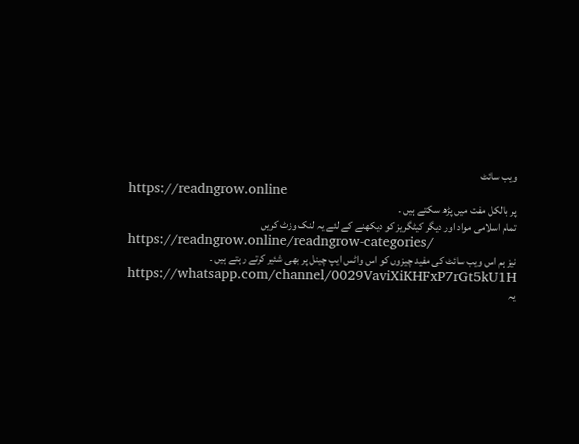ویب سائٹ
https://readngrow.online
پر بالکل مفت میں پڑھ سکتے ہیں ۔
تمام اسلامی مواد اور دیگر کیٹگریز کو دیکھنے کے لئے یہ لنک وزٹ کریں
https://readngrow.online/readngrow-categories/
نیز ہم اس ویب سائٹ کی مفید چیزوں کو اس واٹس ایپ چینل پر بھی شئیر کرتے رہتے ہیں ۔
https://whatsapp.com/channel/0029VaviXiKHFxP7rGt5kU1H
یہ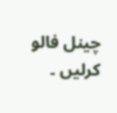چینل فالو کرلیں ۔